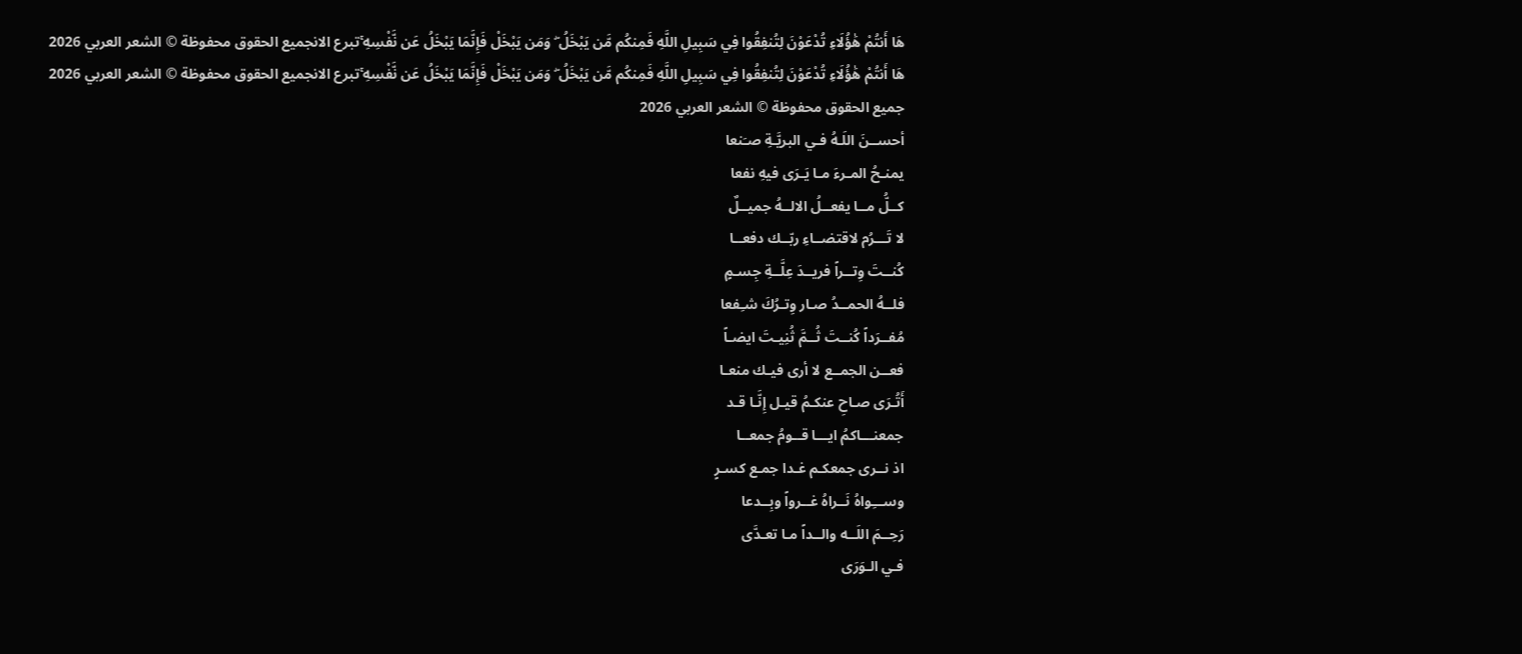هَا أَنتُمْ هَٰؤُلَاءِ تُدْعَوْنَ لِتُنفِقُوا فِي سَبِيلِ اللَّهِ فَمِنكُم مَّن يَبْخَلُ ۖ وَمَن يَبْخَلْ فَإِنَّمَا يَبْخَلُ عَن نَّفْسِهِ ۚتبرع الانجميع الحقوق محفوظة © الشعر العربي 2026
هَا أَنتُمْ هَٰؤُلَاءِ تُدْعَوْنَ لِتُنفِقُوا فِي سَبِيلِ اللَّهِ فَمِنكُم مَّن يَبْخَلُ ۖ وَمَن يَبْخَلْ فَإِنَّمَا يَبْخَلُ عَن نَّفْسِهِ ۚتبرع الانجميع الحقوق محفوظة © الشعر العربي 2026
جميع الحقوق محفوظة © الشعر العربي 2026
أحســنَ اللَـهُ فـي البريَّـةِ صـَنعا
يمنـحُ المـرءَ مـا يَـرَى فيهِ نفعا
كــلُّ مــا يفعــلُ الالــهُ جميــلٌ
لا تَـــرُم لاقتضــاءِ ربّــك دفعــا
كُنــتَ وِتــراً فريــدَ عِلَّــةِ جِسـمٍ
فلــهُ الحمــدُ صـار وِتـرُكَ شـِفعا
مُفــرَداً كُنــتَ ثُــمَّ ثُنِيـتَ ايضـاً
فعــن الجمــع لا أرى فيـك منعـا
أَتُـرَى صـاحِ عنكـمُ قيـل إِنَّـا قـد
جمعنـــاكمُ ايـــا قــومُ جمعــا
اذ نــرى جمعكـم غـدا جمـع كسـرٍ
وســـِواهُ نَــراهُ غــرواً وبِــدعا
رَحِــمَ اللَــه والــداً مـا تعـدَّى
فـي الـوَرَى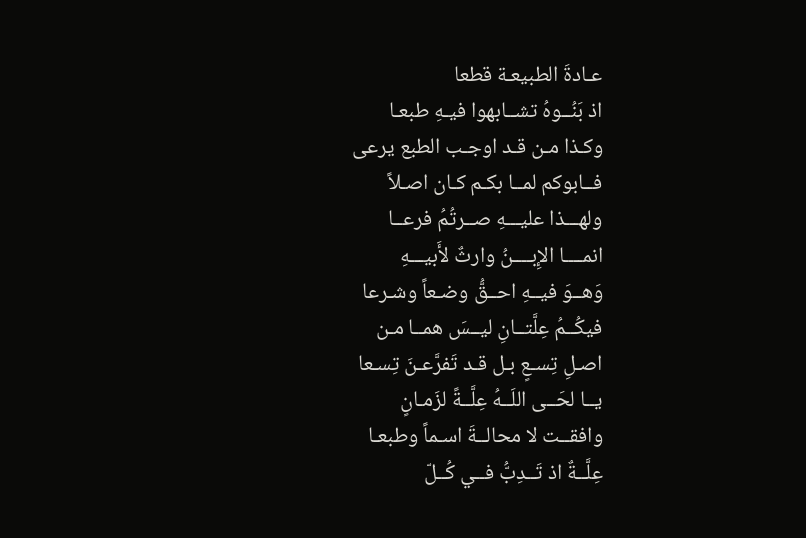عـادةَ الطبيعـة قطعا
اذ بَنُــوهُ تشــابهوا فيـهِ طبعـا
وكـذا مـن قـد اوجـب الطبع يرعى
فــابوكم لمــا بكـم كـان اصـلاً
ولهـــذا عليـــهِ صــرتُمُ فرعــا
انمــــا الإِبــــنُ وارثٌ لأَبيـــهِ
وَهــوَ فيــهِ احــقُّ وضـعاً وشـرعا
فيكُــمُ عِلَّتــانِ ليــسَ همــا مـن
اصـلِ تِسـعٍ بـل قـد تَفرَّعـنَ تِسـعا
يــا لحَــى اللَــهُ عِلَّــةً لزَمـانٍ
وافقــت لا محالــةَ اسـماً وطبعـا
عِلَّــةٌ اذ تَــدِبُّ فــي كُــلّ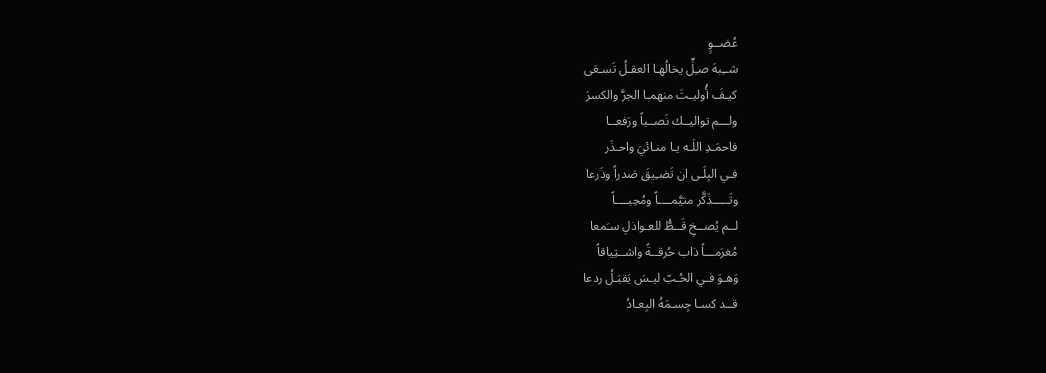عُضــوٍ
شــِبهَ صـِلٍّ يخالُهـا العقـلُ تَسـعَى
كيـفَ أُوليـتَ منهمـا الجرَّ والكسرَ
ولـــم تواليــك نَصــباً ورَفعــا
فاحمَـدِ اللَـه يـا منـائيَ واحـذَر
فـي البِلَـى ان تَضـِيقَ صَدراً وذَرعا
وتَـــــذَكَّر متيَّمــــاً ومُحِبــــاً
لــم يُصــخِ قَــطُّ للعـواذلِ سـَمعا
مُغرَمـــاً ذاب حُرقــةً واشــتِياقاً
وَهـوَ فـي الحُـبّ ليـسَ يَقبَـلُ ردعا
قــد كسـا جِسـمَهُ البِعـادُ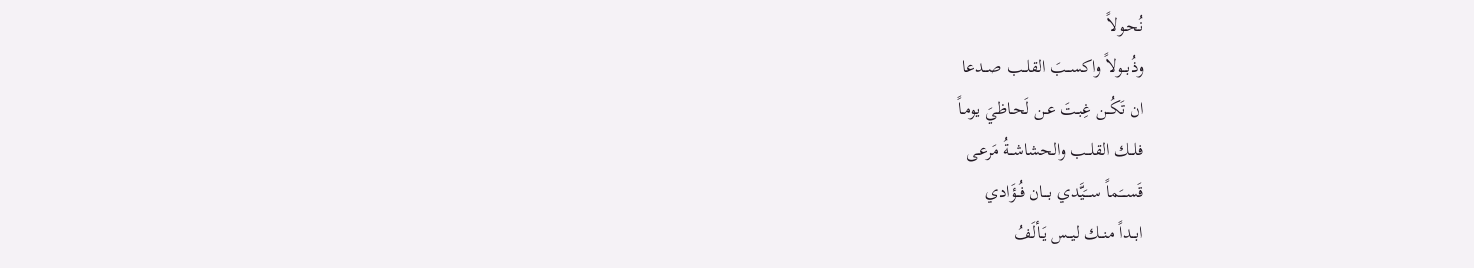نُحـولاً
وذُبــولاً واكســبَ القلــب صــدعا
ان تَكُــن غِبـتَ عـن لَحـاظيَ يومـاً
فلــك القلــب والحشاشــةُ مَرعـى
قَســـَماً ســـَيَّدي بـــان فُــؤَادي
ابــداً منــك ليــس يَـألَفُ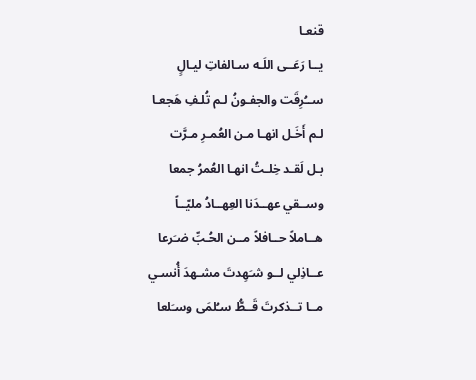قنعـا
يــا رَعَــى اللَـه سـالفاتِ ليـالٍ
ســُرِقَت والجفـونُ لـم تُلـفِ هَجعـا
لـم أَخَـل انهـا مـن العُمـرِ مـرَّت
بـل لَقـد خِلـتُ انهـا العُمرُ جمعا
وســقي عهــدَنا العِهــادُ مليّــاً
هــاملاً حــافلاً مــن الحُـبِّ ضـَرعا
عــاذِلي لــو شـَهِدتَ مشـهدَ أُنسـي
مــا تــذكرتَ قَــطُّ سـُلمَى وسـَلعا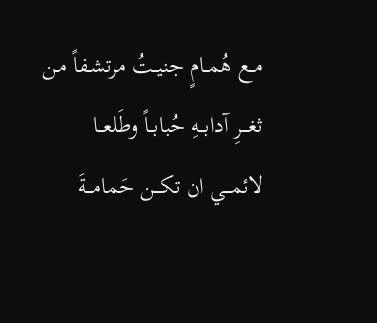مــع هُمــامٍ جنيــتُ مرتشـفاً مـن
ثغـــرِ آدابــهِ حُبابــاً وطَلعــا
لائمـــي ان تكـــن حَمامـــةَ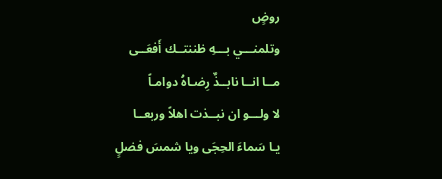روضٍ
وتلمنـــي بـــهِ ظننتــك أَفعَــى
مــا انــا نابــذٌ رِضـاهُ دوامـاً
لا ولـــو ان نبــذت اهلاً وربعــا
يـا سَماءَ الحِجَى ويا شمسَ فضلٍ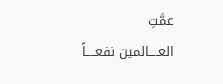عمَّتِ
العــــالمين نفعــــاً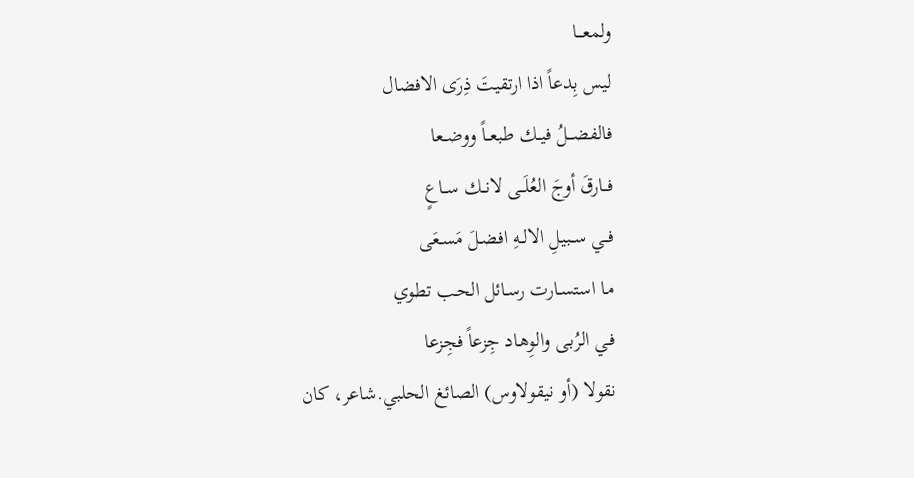ولمعـــا
ليس بِدعاً اذا ارتقيتَ ذِرَى الافضال
فالفضـــلُ فيــك طبعــاً ووضــعا
فــارقَ أوجَ العُلَــى لانــك ســاعٍ
فــي ســبيلِ الالــهِ افضـلَ مَسـعَى
مـا استسـارت رسـائل الحـب تطوي
فـي الرُبـى والوِهـاد جِزعاً فجِزعا
نقولا (أو نيقولاوس) الصائغ الحلبي.شاعر، كان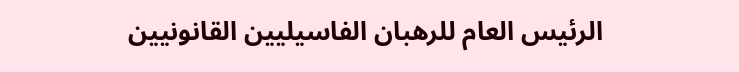الرئيس العام للرهبان الفاسيليين القانونيين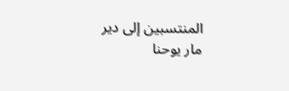المنتسبين إلى دير مار يوحنا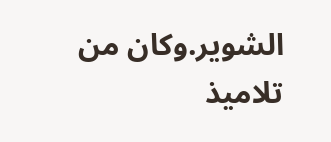الشوير.وكان من تلاميذ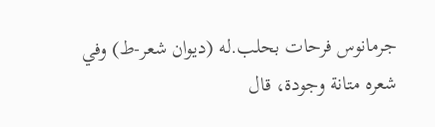جرمانوس فرحات بحلب.له (ديوان شعر-ط) وفي شعره متانة وجودة، قال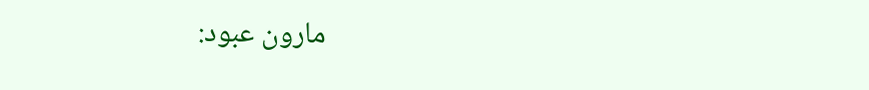مارون عبود: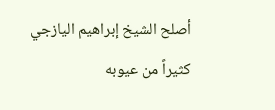أصلح الشيخ إبراهيم اليازجي كثيراً من عيوبه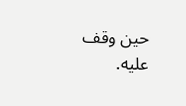حين وقف عليه.